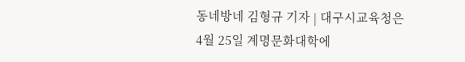동네방네 김형규 기자 | 대구시교육청은 4월 25일 계명문화대학에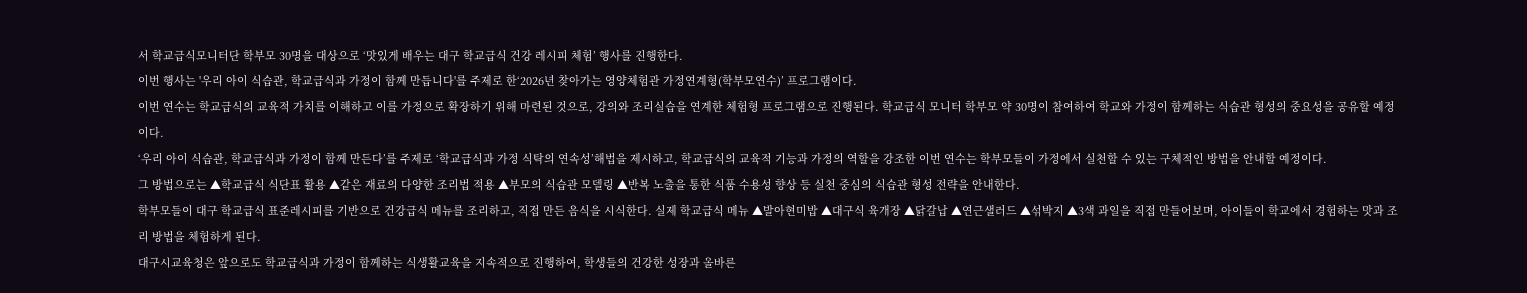서 학교급식모니터단 학부모 30명을 대상으로 ‘맛있게 배우는 대구 학교급식 건강 레시피 체험’ 행사를 진행한다.
이번 행사는 '우리 아이 식습관, 학교급식과 가정이 함께 만듭니다'를 주제로 한‘2026년 찾아가는 영양체험관 가정연계형(학부모연수)’ 프로그램이다.
이번 연수는 학교급식의 교육적 가치를 이해하고 이를 가정으로 확장하기 위해 마련된 것으로, 강의와 조리실습을 연계한 체험형 프로그램으로 진행된다. 학교급식 모니터 학부모 약 30명이 참여하여 학교와 가정이 함께하는 식습관 형성의 중요성을 공유할 예정이다.
‘우리 아이 식습관, 학교급식과 가정이 함께 만든다’를 주제로 ‘학교급식과 가정 식탁의 연속성’해법을 제시하고, 학교급식의 교육적 기능과 가정의 역할을 강조한 이번 연수는 학부모들이 가정에서 실천할 수 있는 구체적인 방법을 안내할 예정이다.
그 방법으로는 ▲학교급식 식단표 활용 ▲같은 재료의 다양한 조리법 적용 ▲부모의 식습관 모델링 ▲반복 노출을 통한 식품 수용성 향상 등 실천 중심의 식습관 형성 전략을 안내한다.
학부모들이 대구 학교급식 표준레시피를 기반으로 건강급식 메뉴를 조리하고, 직접 만든 음식을 시식한다. 실제 학교급식 메뉴 ▲발아현미밥 ▲대구식 육개장 ▲닭갈납 ▲연근샐러드 ▲섞박지 ▲3색 과일을 직접 만들어보며, 아이들이 학교에서 경험하는 맛과 조리 방법을 체험하게 된다.
대구시교육청은 앞으로도 학교급식과 가정이 함께하는 식생활교육을 지속적으로 진행하여, 학생들의 건강한 성장과 올바른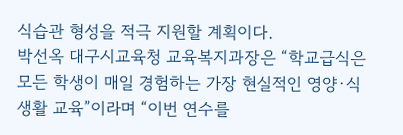식습관 형성을 적극 지원할 계획이다.
박선옥 대구시교육청 교육복지과장은 “학교급식은 모든 학생이 매일 경험하는 가장 현실적인 영양·식생활 교육”이라며 “이번 연수를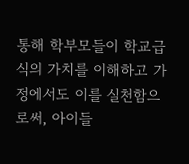통해 학부모들이 학교급식의 가치를 이해하고 가정에서도 이를 실천함으로써, 아이들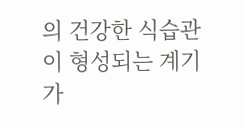의 건강한 식습관이 형성되는 계기가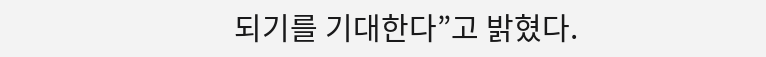되기를 기대한다”고 밝혔다.